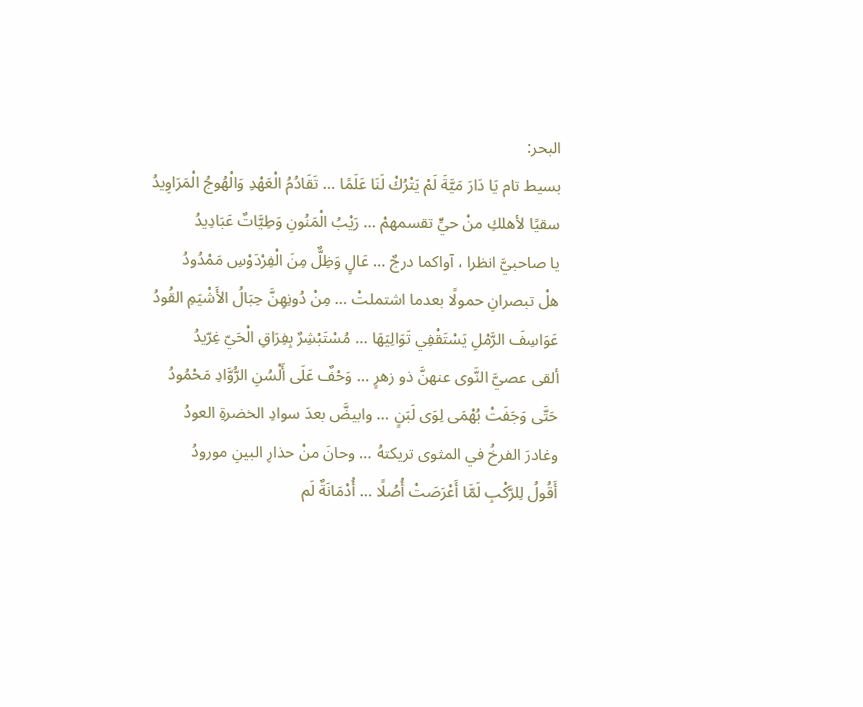البحر:
بسيط تام يَا دَارَ مَيَّةَ لَمْ يَتْرُكْ لَنَا عَلَمًا … تَقَادُمُ الْعَهْدِ وَالْهُوجُ الْمَرَاوِيدُ
سقيًا لأهلكِ منْ حيٍّ تقسمهمْ … رَيْبُ الْمَنُونِ وَطِيَّاتٌ عَبَادِيدُ
يا صاحبيَّ انظرا ، آواكما درجٌ … عَالٍ وَظِلٌّ مِنَ الْفِرْدَوْسِ مَمْدُودُ
هلْ تبصرانِ حمولًا بعدما اشتملتْ … مِنْ دُونِهِنَّ حِبَالُ الأَشْيَمِ القُودُ
عَوَاسِفَ الرَّمْلِ يَسْتَقْفِي تَوَالِيَهَا … مُسْتَبْشِرٌ بِفِرَاقِ الْحَيّ غِرّيدُ
ألقى عصيَّ النَّوى عنهنَّ ذو زهرٍ … وَحْفٌ عَلَى أَلْسُنِ الرُّوَّادِ مَحْمُودُ
حَتَّى وَجَفَتْ بُهْمَى لِوَى لَبَنٍ … وابيضَّ بعدَ سوادِ الخضرةِ العودُ
وغادرَ الفرخُ في المثوى تريكتهُ … وحانَ منْ حذارِ البينِ مورودُ
أَقُولُ لِلرَّكْبِ لَمَّا أَعْرَصَتْ أُصُلًا … أُدْمَانَةٌ لَم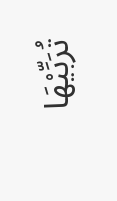تُرَبِّيْهَا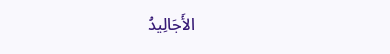الأَجَالِيدُ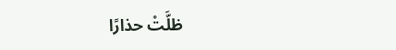ظلَّتْ حذارًا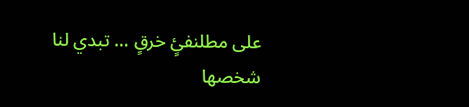على مطلنفئٍ خرقٍ … تبدي لنا شخصها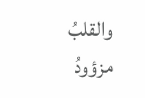والقلبُ مزؤودُ